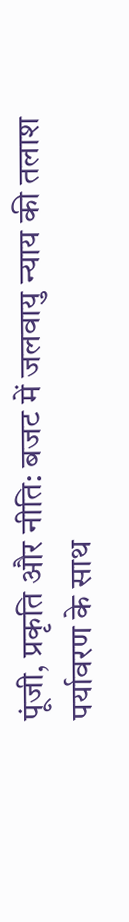पूंजी, प्रकृति और नीति: बजट में जलवायु न्याय की तलाश
पर्यावरण के साथ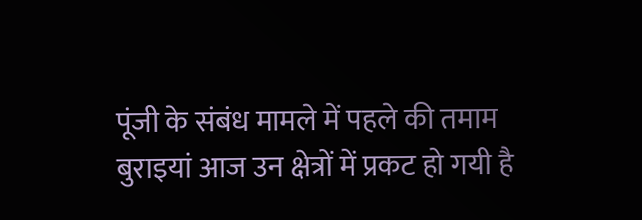पूंजी के संबंध मामले में पहले की तमाम बुराइयां आज उन क्षेत्रों में प्रकट हो गयी है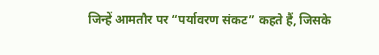जिन्हें आमतौर पर “पर्यावरण संकट” कहते हैं, जिसके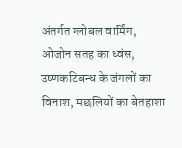अंतर्गत ग्लोबल वार्मिंग, ओजोन सतह का ध्वंस, उष्णकटिबन्ध के जंगलों का विनाश, मछलियों का बेतहाशा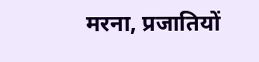मरना, प्रजातियों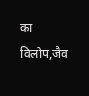का विलोप,जैव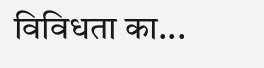विविधता का...